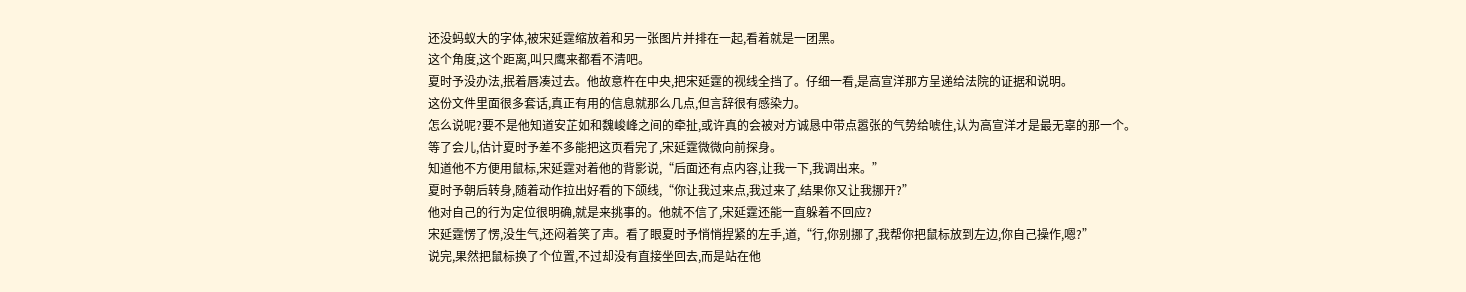还没蚂蚁大的字体,被宋延霆缩放着和另一张图片并排在一起,看着就是一团黑。
这个角度,这个距离,叫只鹰来都看不清吧。
夏时予没办法,抿着唇凑过去。他故意杵在中央,把宋延霆的视线全挡了。仔细一看,是高宣洋那方呈递给法院的证据和说明。
这份文件里面很多套话,真正有用的信息就那么几点,但言辞很有感染力。
怎么说呢?要不是他知道安芷如和魏峻峰之间的牵扯,或许真的会被对方诚恳中带点嚣张的气势给唬住,认为高宣洋才是最无辜的那一个。
等了会儿,估计夏时予差不多能把这页看完了,宋延霆微微向前探身。
知道他不方便用鼠标,宋延霆对着他的背影说,“后面还有点内容,让我一下,我调出来。”
夏时予朝后转身,随着动作拉出好看的下颌线,“你让我过来点,我过来了,结果你又让我挪开?”
他对自己的行为定位很明确,就是来挑事的。他就不信了,宋延霆还能一直躲着不回应?
宋延霆愣了愣,没生气,还闷着笑了声。看了眼夏时予悄悄捏紧的左手,道,“行,你别挪了,我帮你把鼠标放到左边,你自己操作,嗯?”
说完,果然把鼠标换了个位置,不过却没有直接坐回去,而是站在他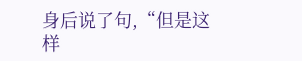身后说了句,“但是这样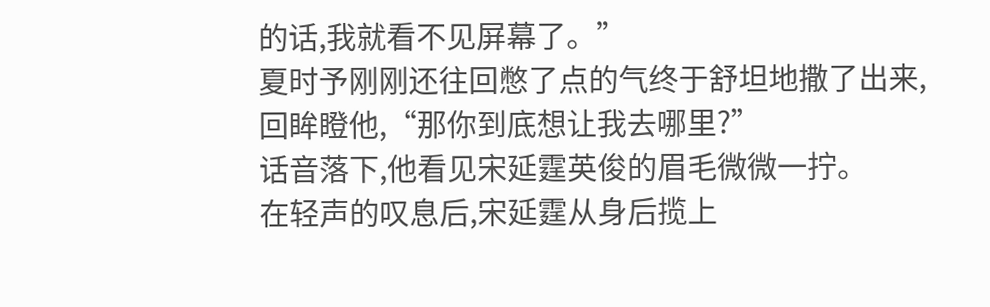的话,我就看不见屏幕了。”
夏时予刚刚还往回憋了点的气终于舒坦地撒了出来,回眸瞪他,“那你到底想让我去哪里?”
话音落下,他看见宋延霆英俊的眉毛微微一拧。
在轻声的叹息后,宋延霆从身后揽上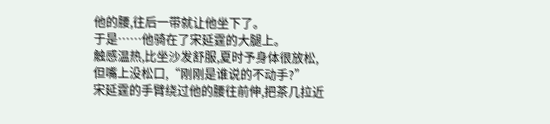他的腰,往后一带就让他坐下了。
于是……他骑在了宋延霆的大腿上。
触感温热,比坐沙发舒服,夏时予身体很放松,但嘴上没松口,“刚刚是谁说的不动手?”
宋延霆的手臂绕过他的腰往前伸,把茶几拉近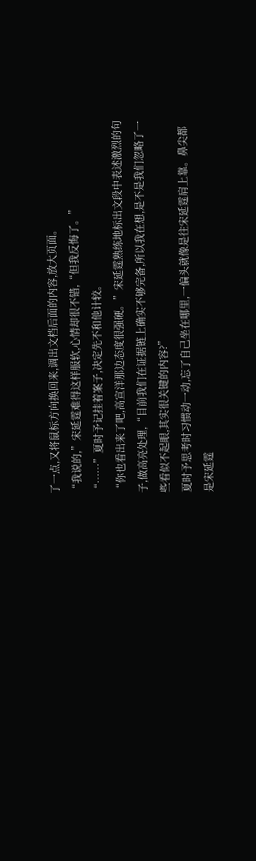了一点,又将鼠标方向换回来,调出文档后面的内容,放大页面。
“我说的,”宋延霆难得这样服软,心情却很不错,“但我反悔了。”
“……”夏时予记挂着案子,决定先不和他计较。
“你也看出来了吧,高宣洋那边态度很强硬。”宋延霆熟练地标出文段中表述激烈的句子,做高亮处理,“目前我们在证据链上确实不够完备,所以我在想,是不是我们忽略了一些看似不起眼,其实很关键的内容?”
夏时予思考时习惯动一动,忘了自己坐在哪里,一偏头就像是往宋延霆肩上靠。鼻尖都是宋延霆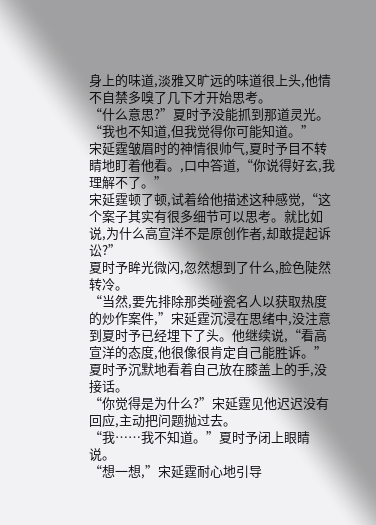身上的味道,淡雅又旷远的味道很上头,他情不自禁多嗅了几下才开始思考。
“什么意思?”夏时予没能抓到那道灵光。
“我也不知道,但我觉得你可能知道。”
宋延霆皱眉时的神情很帅气,夏时予目不转睛地盯着他看。,口中答道,“你说得好玄,我理解不了。”
宋延霆顿了顿,试着给他描述这种感觉,“这个案子其实有很多细节可以思考。就比如说,为什么高宣洋不是原创作者,却敢提起诉讼?”
夏时予眸光微闪,忽然想到了什么,脸色陡然转冷。
“当然,要先排除那类碰瓷名人以获取热度的炒作案件,”宋延霆沉浸在思绪中,没注意到夏时予已经埋下了头。他继续说,“看高宣洋的态度,他很像很肯定自己能胜诉。”
夏时予沉默地看着自己放在膝盖上的手,没接话。
“你觉得是为什么?”宋延霆见他迟迟没有回应,主动把问题抛过去。
“我……我不知道。”夏时予闭上眼睛说。
“想一想,”宋延霆耐心地引导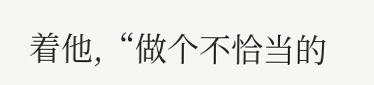着他,“做个不恰当的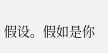假设。假如是你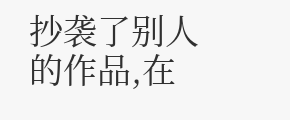抄袭了别人的作品,在